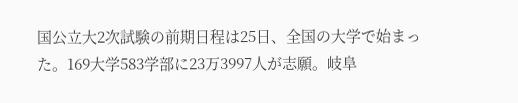国公立大2次試験の前期日程は25日、全国の大学で始まった。169大学583学部に23万3997人が志願。岐阜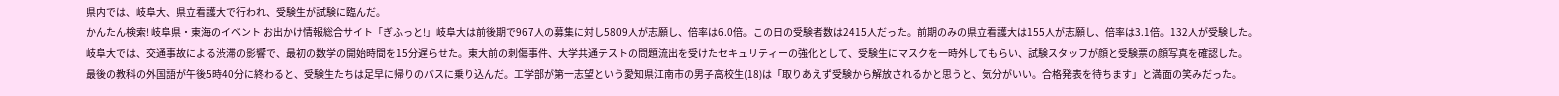県内では、岐阜大、県立看護大で行われ、受験生が試験に臨んだ。
かんたん検索! 岐阜県・東海のイベント お出かけ情報総合サイト「ぎふっと!」岐阜大は前後期で967人の募集に対し5809人が志願し、倍率は6.0倍。この日の受験者数は2415人だった。前期のみの県立看護大は155人が志願し、倍率は3.1倍。132人が受験した。
岐阜大では、交通事故による渋滞の影響で、最初の数学の開始時間を15分遅らせた。東大前の刺傷事件、大学共通テストの問題流出を受けたセキュリティーの強化として、受験生にマスクを一時外してもらい、試験スタッフが顔と受験票の顔写真を確認した。
最後の教科の外国語が午後5時40分に終わると、受験生たちは足早に帰りのバスに乗り込んだ。工学部が第一志望という愛知県江南市の男子高校生(18)は「取りあえず受験から解放されるかと思うと、気分がいい。合格発表を待ちます」と満面の笑みだった。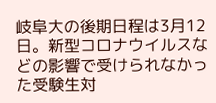岐阜大の後期日程は3月12日。新型コロナウイルスなどの影響で受けられなかった受験生対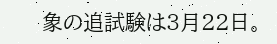象の追試験は3月22日。